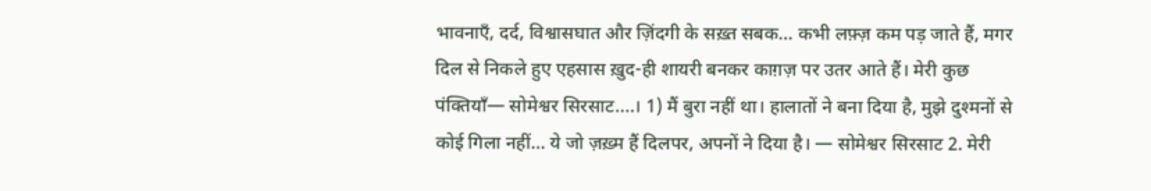भावनाएँ, दर्द, विश्वासघात और ज़िंदगी के सख़्त सबक… कभी लफ़्ज़ कम पड़ जाते हैं, मगर दिल से निकले हुए एहसास ख़ुद-ही शायरी बनकर काग़ज़ पर उतर आते हैं। मेरी कुछ पंक्तियाँ— सोमेश्वर सिरसाट....। 1) मैं बुरा नहीं था। हालातों ने बना दिया है, मुझे दुश्मनों से कोई गिला नहीं… ये जो ज़ख़्म हैं दिलपर, अपनों ने दिया है। — सोमेश्वर सिरसाट 2. मेरी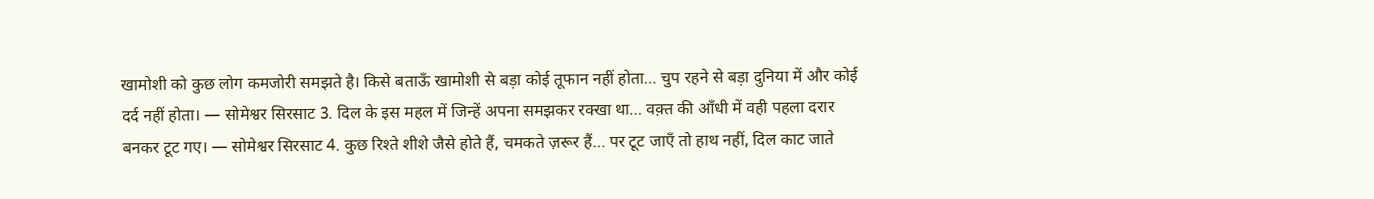खामोशी को कुछ लोग कमजोरी समझते है। किसे बताऊँ खामोशी से बड़ा कोई तूफान नहीं होता… चुप रहने से बड़ा दुनिया में और कोई दर्द नहीं होता। — सोमेश्वर सिरसाट 3. दिल के इस महल में जिन्हें अपना समझकर रक्खा था… वक़्त की आँधी में वही पहला दरार बनकर टूट गए। — सोमेश्वर सिरसाट 4. कुछ रिश्ते शीशे जैसे होते हैं, चमकते ज़रूर हैं… पर टूट जाएँ तो हाथ नहीं, दिल काट जाते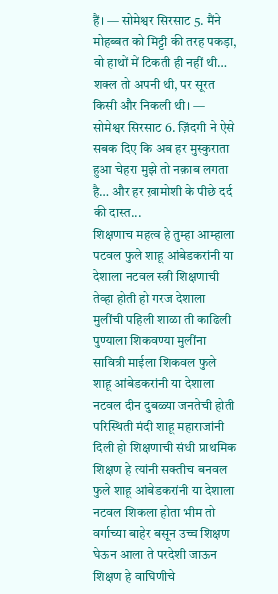हैं। — सोमेश्वर सिरसाट 5. मैंने मोहब्बत को मिट्टी की तरह पकड़ा, वो हाथों में टिकती ही नहीं थी… शक्ल तो अपनी थी, पर सूरत किसी और निकली थी। — सोमेश्वर सिरसाट 6. ज़िंदगी ने ऐसे सबक दिए कि अब हर मुस्कुराता हुआ चेहरा मुझे तो नक़ाब लगता है… और हर ख़ामोशी के पीछे दर्द की दास्त...
शिक्षणाच महत्व हे तुम्हा आम्हाला पटवल फुले शाहू आंबेडकरांनी या देशाला नटवल स्त्री शिक्षणाची तेव्हा होती हो गरज देशाला मुलींची पहिली शाळा ती काढिली पुण्याला शिकवण्या मुलींना सावित्री माईला शिकवल फुले शाहू आंबेडकरांनी या देशाला नटवल दीन दुबळ्या जनतेची होती परिस्थिती मंदी शाहू महाराजांनी दिली हो शिक्षणाची संधी प्राथमिक शिक्षण हे त्यांनी सक्तीच बनवल फुले शाहू आंबेडकरांनी या देशाला नटवल शिकला होता भीम तो वर्गाच्या बाहेर बसून उच्च शिक्षण घेऊन आला ते परदेशी जाऊन शिक्षण हे वाघिणीचे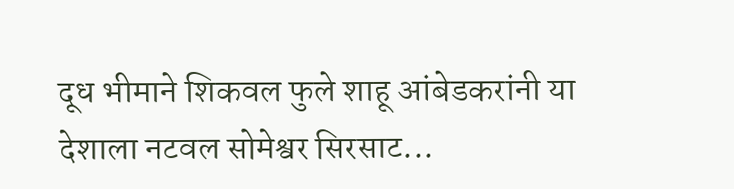दूध भीमाने शिकवल फुले शाहू आंबेडकरांनी या देशाला नटवल सोमेश्वर सिरसाट...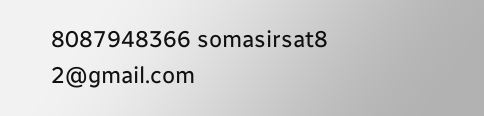8087948366 somasirsat8 2@gmail.com